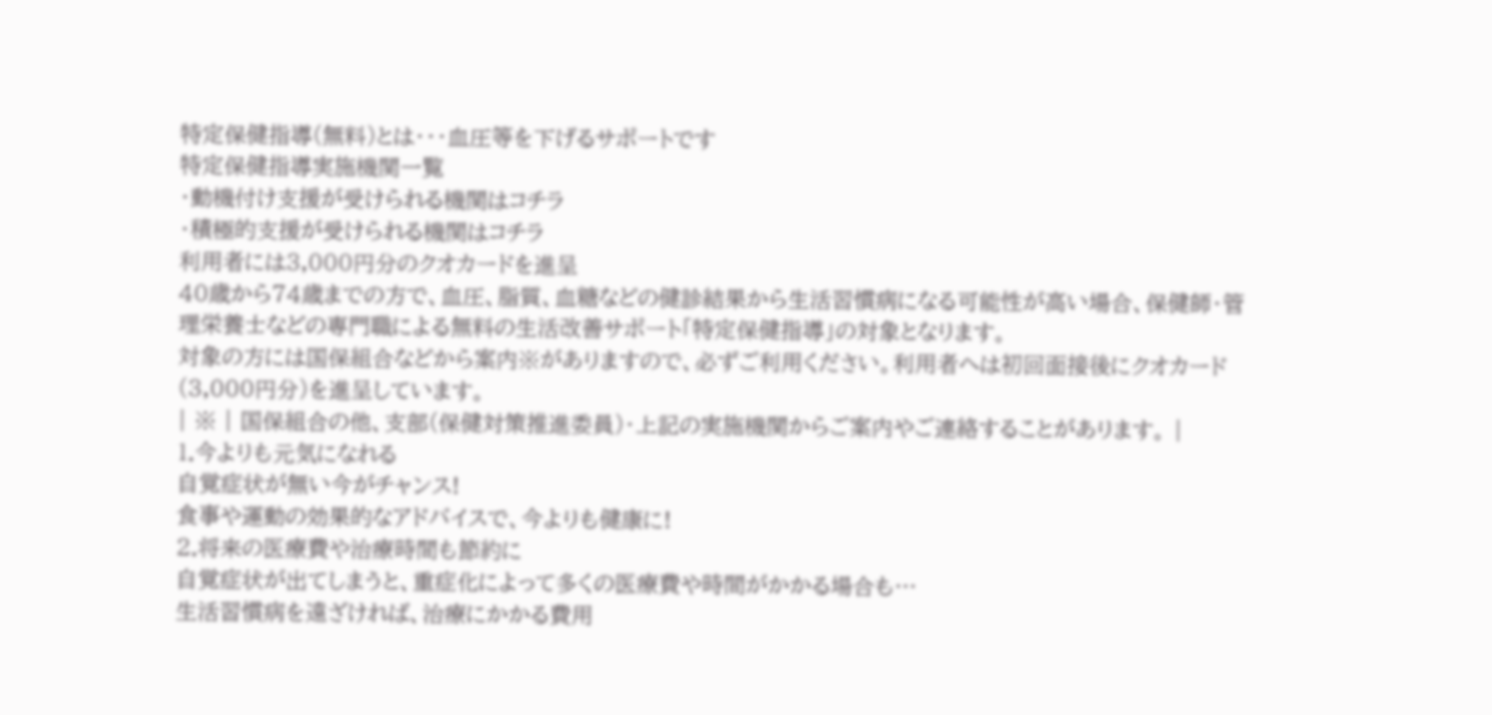特定保健指導(無料)とは・・・血圧等を下げるサポートです
特定保健指導実施機関一覧
・動機付け支援が受けられる機関はコチラ
・積極的支援が受けられる機関はコチラ
利用者には3,000円分のクオカードを進呈
40歳から74歳までの方で、血圧、脂質、血糖などの健診結果から生活習慣病になる可能性が高い場合、保健師・管理栄養士などの専門職による無料の生活改善サポート「特定保健指導」の対象となります。
対象の方には国保組合などから案内※がありますので、必ずご利用ください。利用者へは初回面接後にクオカード(3,000円分)を進呈しています。
| ※ | 国保組合の他、支部(保健対策推進委員)・上記の実施機関からご案内やご連絡することがあります。 |
1.今よりも元気になれる
自覚症状が無い今がチャンス!
食事や運動の効果的なアドバイスで、今よりも健康に!
2.将来の医療費や治療時間も節約に
自覚症状が出てしまうと、重症化によって多くの医療費や時間がかかる場合も…
生活習慣病を遠ざければ、治療にかかる費用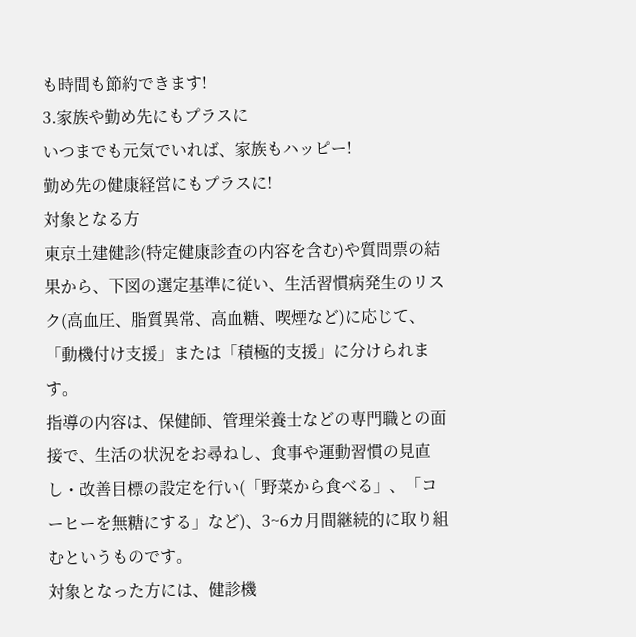も時間も節約できます!
3.家族や勤め先にもプラスに
いつまでも元気でいれば、家族もハッピー!
勤め先の健康経営にもプラスに!
対象となる方
東京土建健診(特定健康診査の内容を含む)や質問票の結果から、下図の選定基準に従い、生活習慣病発生のリスク(高血圧、脂質異常、高血糖、喫煙など)に応じて、「動機付け支援」または「積極的支援」に分けられます。
指導の内容は、保健師、管理栄養士などの専門職との面接で、生活の状況をお尋ねし、食事や運動習慣の見直し・改善目標の設定を行い(「野菜から食べる」、「コーヒーを無糖にする」など)、3~6カ月間継続的に取り組むというものです。
対象となった方には、健診機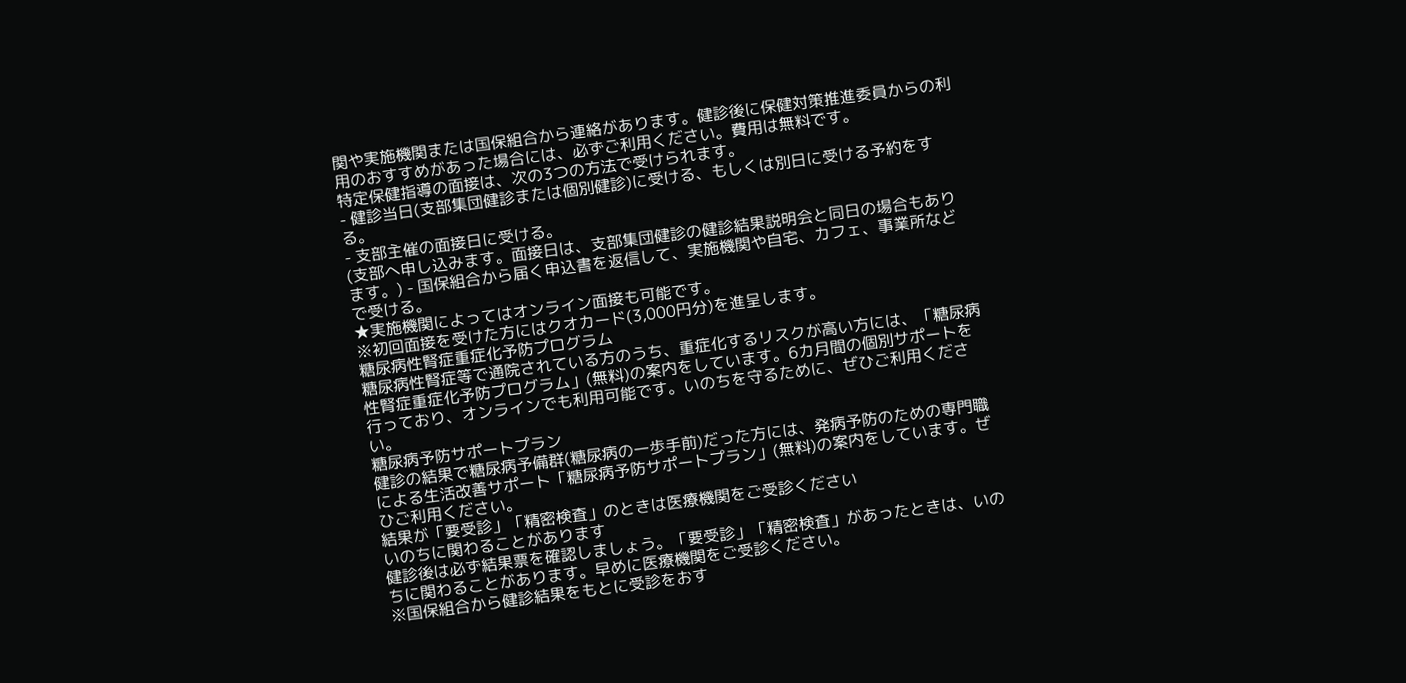関や実施機関または国保組合から連絡があります。健診後に保健対策推進委員からの利用のおすすめがあった場合には、必ずご利用ください。費用は無料です。
特定保健指導の面接は、次の3つの方法で受けられます。
- 健診当日(支部集団健診または個別健診)に受ける、もしくは別日に受ける予約をする。
- 支部主催の面接日に受ける。
(支部へ申し込みます。面接日は、支部集団健診の健診結果説明会と同日の場合もあります。) - 国保組合から届く申込書を返信して、実施機関や自宅、カフェ、事業所などで受ける。
★実施機関によってはオンライン面接も可能です。
※初回面接を受けた方にはクオカード(3,000円分)を進呈します。
糖尿病性腎症重症化予防プログラム
糖尿病性腎症等で通院されている方のうち、重症化するリスクが高い方には、「糖尿病性腎症重症化予防プログラム」(無料)の案内をしています。6カ月間の個別サポートを行っており、オンラインでも利用可能です。いのちを守るために、ぜひご利用ください。
糖尿病予防サポートプラン
健診の結果で糖尿病予備群(糖尿病の一歩手前)だった方には、発病予防のための専門職による生活改善サポート「糖尿病予防サポートプラン」(無料)の案内をしています。ぜひご利用ください。
結果が「要受診」「精密検査」のときは医療機関をご受診ください
いのちに関わることがあります
健診後は必ず結果票を確認しましょう。「要受診」「精密検査」があったときは、いのちに関わることがあります。早めに医療機関をご受診ください。
※国保組合から健診結果をもとに受診をおす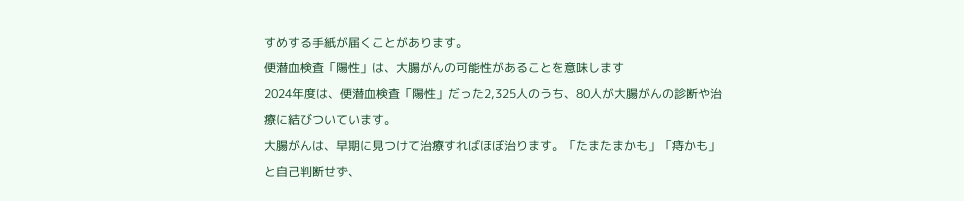すめする手紙が届くことがあります。
便潜血検査「陽性」は、大腸がんの可能性があることを意味します
2024年度は、便潜血検査「陽性」だった2,325人のうち、80人が大腸がんの診断や治療に結びついています。
大腸がんは、早期に見つけて治療すればほぼ治ります。「たまたまかも」「痔かも」と自己判断せず、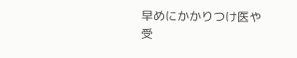早めにかかりつけ医や受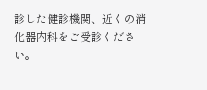診した健診機関、近くの消化器内科をご受診ください。